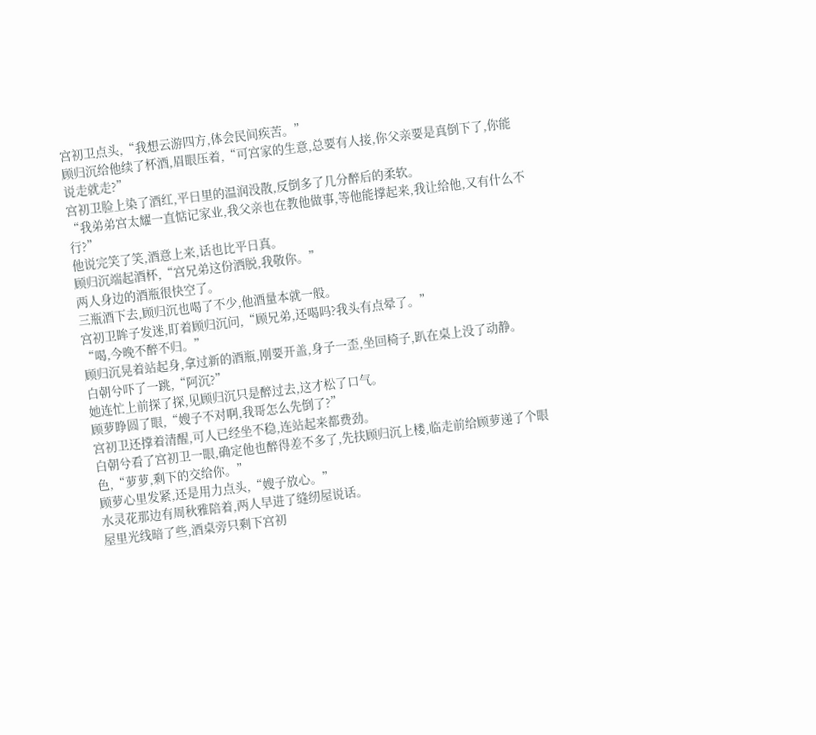宫初卫点头,“我想云游四方,体会民间疾苦。”
顾归沉给他续了杯酒,眉眼压着,“可宫家的生意,总要有人接,你父亲要是真倒下了,你能说走就走?”
宫初卫脸上染了酒红,平日里的温润没散,反倒多了几分醉后的柔软。
“我弟弟宫太耀一直惦记家业,我父亲也在教他做事,等他能撑起来,我让给他,又有什么不行?”
他说完笑了笑,酒意上来,话也比平日真。
顾归沉端起酒杯,“宫兄弟这份洒脱,我敬你。”
两人身边的酒瓶很快空了。
三瓶酒下去,顾归沉也喝了不少,他酒量本就一般。
宫初卫眸子发迷,盯着顾归沉问,“顾兄弟,还喝吗?我头有点晕了。”
“喝,今晚不醉不归。”
顾归沉晃着站起身,拿过新的酒瓶,刚要开盖,身子一歪,坐回椅子,趴在桌上没了动静。
白朝兮吓了一跳,“阿沉?”
她连忙上前探了探,见顾归沉只是醉过去,这才松了口气。
顾萝睁圆了眼,“嫂子不对啊,我哥怎么先倒了?”
宫初卫还撑着清醒,可人已经坐不稳,连站起来都费劲。
白朝兮看了宫初卫一眼,确定他也醉得差不多了,先扶顾归沉上楼,临走前给顾萝递了个眼色,“萝萝,剩下的交给你。”
顾萝心里发紧,还是用力点头,“嫂子放心。”
水灵花那边有周秋雅陪着,两人早进了缝纫屋说话。
屋里光线暗了些,酒桌旁只剩下宫初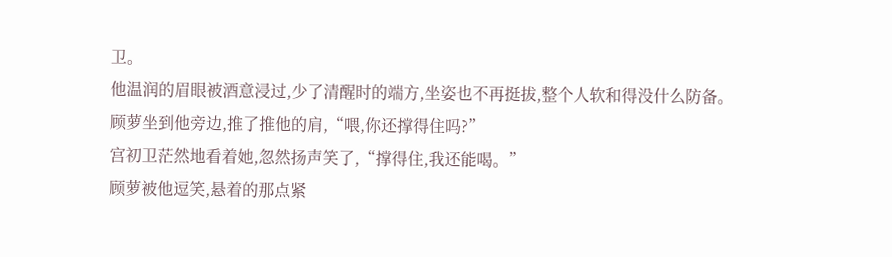卫。
他温润的眉眼被酒意浸过,少了清醒时的端方,坐姿也不再挺拔,整个人软和得没什么防备。
顾萝坐到他旁边,推了推他的肩,“喂,你还撑得住吗?”
宫初卫茫然地看着她,忽然扬声笑了,“撑得住,我还能喝。”
顾萝被他逗笑,悬着的那点紧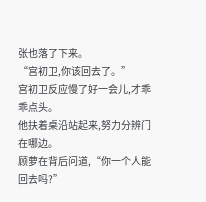张也落了下来。
“宫初卫,你该回去了。”
宫初卫反应慢了好一会儿,才乖乖点头。
他扶着桌沿站起来,努力分辨门在哪边。
顾萝在背后问道,“你一个人能回去吗?”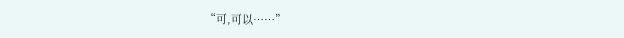“可,可以……”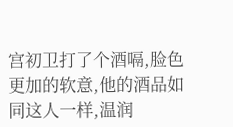宫初卫打了个酒嗝,脸色更加的软意,他的酒品如同这人一样,温润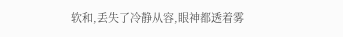软和,丢失了冷静从容,眼神都透着雾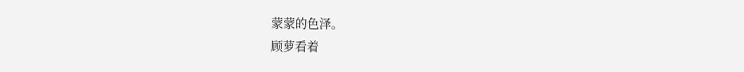蒙蒙的色泽。
顾萝看着